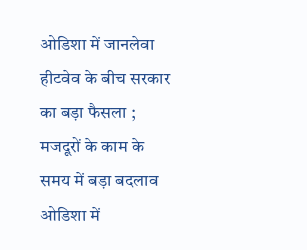ओडिशा में जानलेवा हीटवेव के बीच सरकार का बड़ा फैसला ; मजदूरों के काम के समय में बड़ा बदलाव
ओडिशा में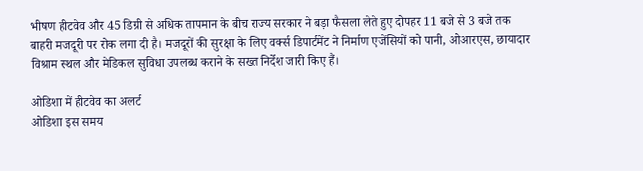भीषण हीटवेव और 45 डिग्री से अधिक तापमान के बीच राज्य सरकार ने बड़ा फैसला लेते हुए दोपहर 11 बजे से 3 बजे तक बाहरी मजदूरी पर रोक लगा दी है। मजदूरों की सुरक्षा के लिए वर्क्स डिपार्टमेंट ने निर्माण एजेंसियों को पानी, ओआरएस, छायादार विश्राम स्थल और मेडिकल सुविधा उपलब्ध कराने के सख्त निर्देश जारी किए हैं।

ओडिशा में हीटवेव का अलर्ट
ओडिशा इस समय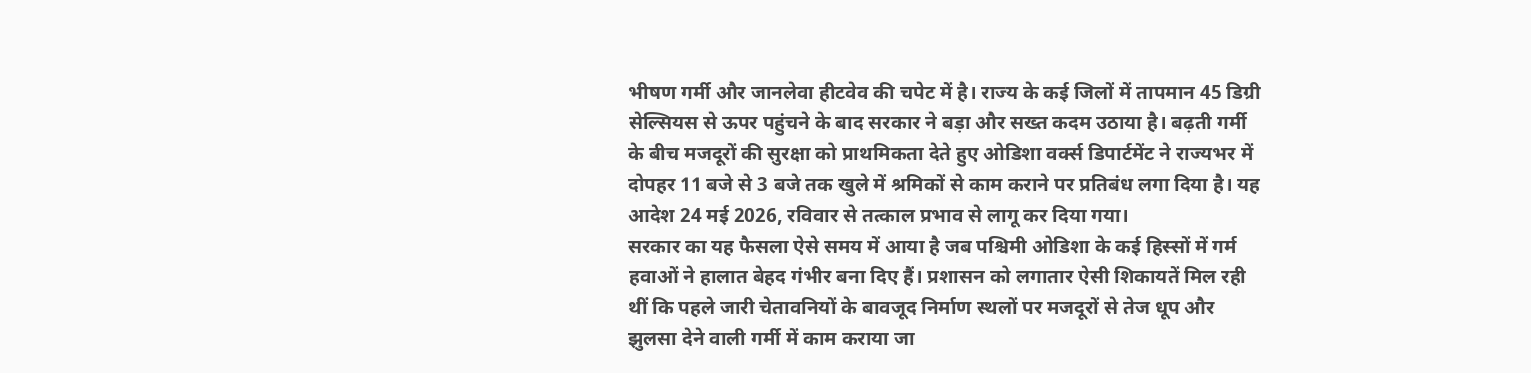भीषण गर्मी और जानलेवा हीटवेव की चपेट में है। राज्य के कई जिलों में तापमान 45 डिग्री सेल्सियस से ऊपर पहुंचने के बाद सरकार ने बड़ा और सख्त कदम उठाया है। बढ़ती गर्मी के बीच मजदूरों की सुरक्षा को प्राथमिकता देते हुए ओडिशा वर्क्स डिपार्टमेंट ने राज्यभर में दोपहर 11 बजे से 3 बजे तक खुले में श्रमिकों से काम कराने पर प्रतिबंध लगा दिया है। यह आदेश 24 मई 2026, रविवार से तत्काल प्रभाव से लागू कर दिया गया।
सरकार का यह फैसला ऐसे समय में आया है जब पश्चिमी ओडिशा के कई हिस्सों में गर्म हवाओं ने हालात बेहद गंभीर बना दिए हैं। प्रशासन को लगातार ऐसी शिकायतें मिल रही थीं कि पहले जारी चेतावनियों के बावजूद निर्माण स्थलों पर मजदूरों से तेज धूप और झुलसा देने वाली गर्मी में काम कराया जा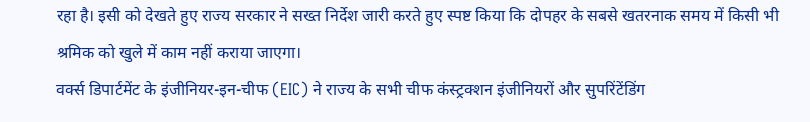रहा है। इसी को देखते हुए राज्य सरकार ने सख्त निर्देश जारी करते हुए स्पष्ट किया कि दोपहर के सबसे खतरनाक समय में किसी भी श्रमिक को खुले में काम नहीं कराया जाएगा।
वर्क्स डिपार्टमेंट के इंजीनियर-इन-चीफ (EIC) ने राज्य के सभी चीफ कंस्ट्रक्शन इंजीनियरों और सुपरिंटेंडिंग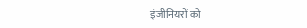इंजीनियरों को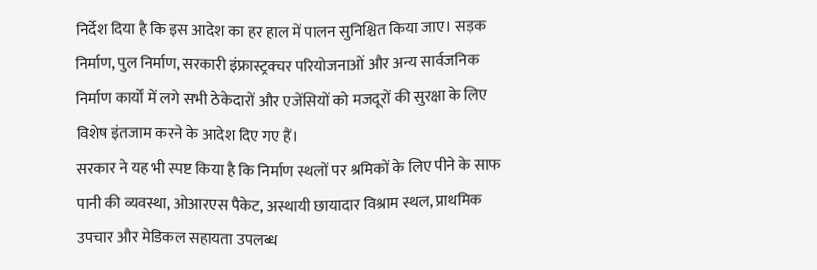निर्देश दिया है कि इस आदेश का हर हाल में पालन सुनिश्चित किया जाए। सड़क निर्माण, पुल निर्माण, सरकारी इंफ्रास्ट्रक्चर परियोजनाओं और अन्य सार्वजनिक निर्माण कार्यों में लगे सभी ठेकेदारों और एजेंसियों को मजदूरों की सुरक्षा के लिए विशेष इंतजाम करने के आदेश दिए गए हैं।
सरकार ने यह भी स्पष्ट किया है कि निर्माण स्थलों पर श्रमिकों के लिए पीने के साफ पानी की व्यवस्था, ओआरएस पैकेट, अस्थायी छायादार विश्राम स्थल, प्राथमिक उपचार और मेडिकल सहायता उपलब्ध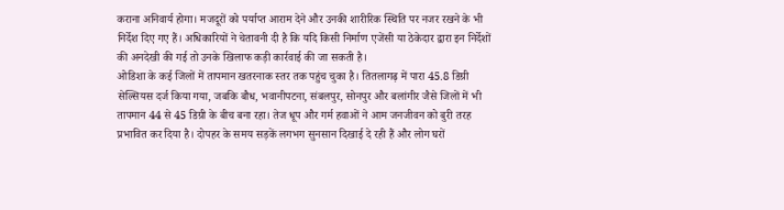कराना अनिवार्य होगा। मजदूरों को पर्याप्त आराम देने और उनकी शारीरिक स्थिति पर नजर रखने के भी निर्देश दिए गए हैं। अधिकारियों ने चेतावनी दी है कि यदि किसी निर्माण एजेंसी या ठेकेदार द्वारा इन निर्देशों की अनदेखी की गई तो उनके खिलाफ कड़ी कार्रवाई की जा सकती है।
ओडिशा के कई जिलों में तापमान खतरनाक स्तर तक पहुंच चुका है। तितलागढ़ में पारा 45.8 डिग्री सेल्सियस दर्ज किया गया, जबकि बौध, भवानीपटना, संबलपुर, सोनपुर और बलांगीर जैसे जिलों में भी तापमान 44 से 45 डिग्री के बीच बना रहा। तेज धूप और गर्म हवाओं ने आम जनजीवन को बुरी तरह प्रभावित कर दिया है। दोपहर के समय सड़कें लगभग सुनसान दिखाई दे रही हैं और लोग घरों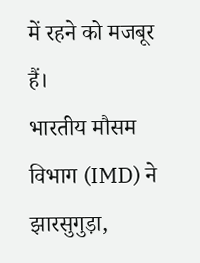में रहने को मजबूर हैं।
भारतीय मौसम विभाग (IMD) ने झारसुगुड़ा,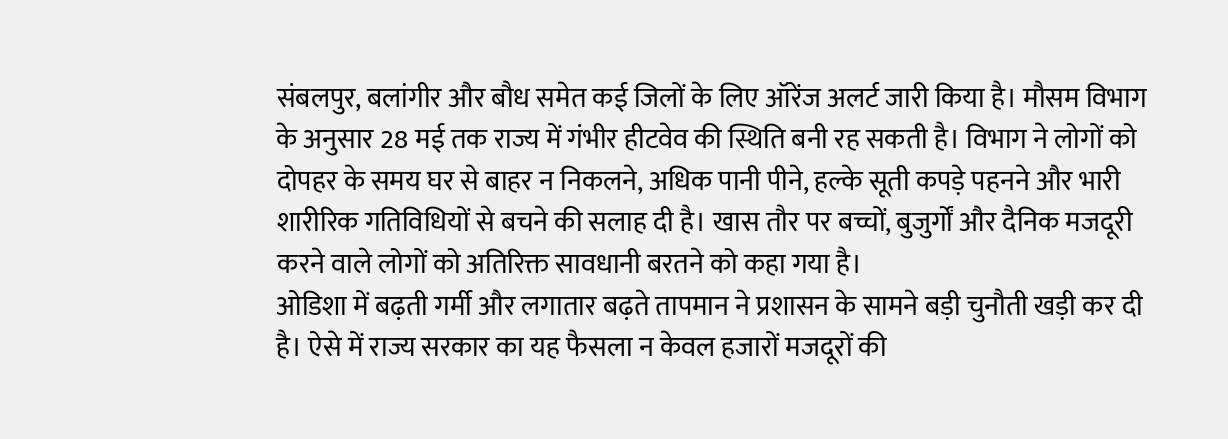संबलपुर, बलांगीर और बौध समेत कई जिलों के लिए ऑरेंज अलर्ट जारी किया है। मौसम विभाग के अनुसार 28 मई तक राज्य में गंभीर हीटवेव की स्थिति बनी रह सकती है। विभाग ने लोगों को दोपहर के समय घर से बाहर न निकलने, अधिक पानी पीने, हल्के सूती कपड़े पहनने और भारी शारीरिक गतिविधियों से बचने की सलाह दी है। खास तौर पर बच्चों, बुजुर्गों और दैनिक मजदूरी करने वाले लोगों को अतिरिक्त सावधानी बरतने को कहा गया है।
ओडिशा में बढ़ती गर्मी और लगातार बढ़ते तापमान ने प्रशासन के सामने बड़ी चुनौती खड़ी कर दी है। ऐसे में राज्य सरकार का यह फैसला न केवल हजारों मजदूरों की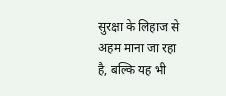सुरक्षा के लिहाज से अहम माना जा रहा है, बल्कि यह भी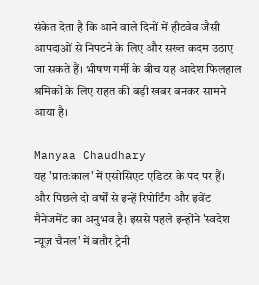संकेत देता है कि आने वाले दिनों में हीटवेव जैसी आपदाओं से निपटने के लिए और सख्त कदम उठाए जा सकते हैं। भीषण गर्मी के बीच यह आदेश फिलहाल श्रमिकों के लिए राहत की बड़ी खबर बनकर सामने आया है।

Manyaa Chaudhary
यह 'प्रातःकाल' में एसोसिएट एडिटर के पद पर हैं। और पिछले दो वर्षों से इन्हें रिपोर्टिंग और इवेंट मैनेजमेंट का अनुभव है। इससे पहले इन्होंने 'स्वदेश न्यूज़ चैनल' में बतौर ट्रेनी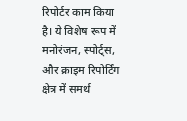रिपोर्टर काम किया है। ये विशेष रूप में मनोरंजन, स्पोर्ट्स, और क्राइम रिपोर्टिंग क्षेत्र में समर्थ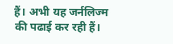हैं। अभी यह जर्नलिज्म की पढाई कर रही हैं।